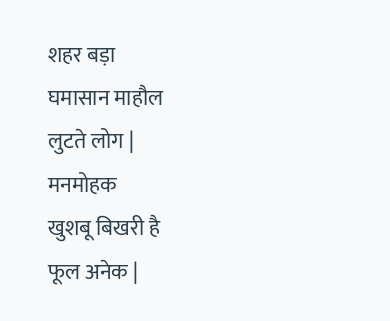शहर बड़ा
घमासान माहौल
लुटते लोग |
मनमोहक
खुशबू बिखरी है
फूल अनेक |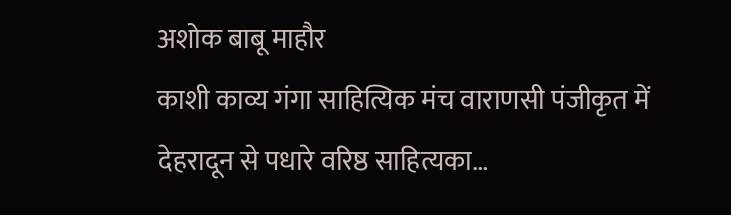अशोक बाबू माहौर
काशी काव्य गंगा साहित्यिक मंच वाराणसी पंजीकृत में देहरादून से पधारे वरिष्ठ साहित्यका…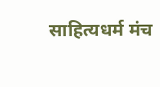साहित्यधर्म मंच